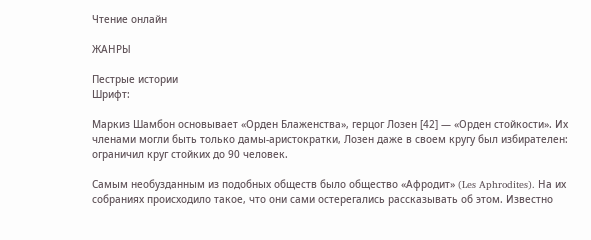Чтение онлайн

ЖАНРЫ

Пестрые истории
Шрифт:

Маркиз Шамбон основывает «Орден Блаженства», герцог Лозен [42] — «Орден стойкости». Их членами могли быть только дамы-аристократки, Лозен даже в своем кругу был избирателен: ограничил круг стойких до 90 человек.

Самым необузданным из подобных обществ было общество «Афродит» (Les Aphrodites). На их собраниях происходило такое, что они сами остерегались рассказывать об этом. Известно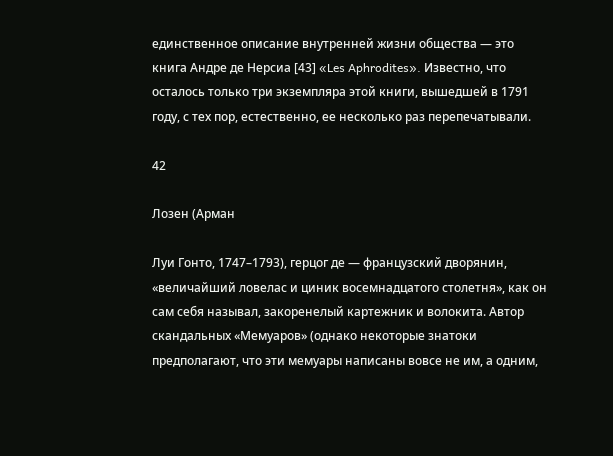единственное описание внутренней жизни общества — это книга Андре де Нерсиа [43] «Les Aphrodites». Известно, что осталось только три экземпляра этой книги, вышедшей в 1791 году, с тех пор, естественно, ее несколько раз перепечатывали.

42

Лозен (Арман

Луи Гонто, 1747–1793), герцог де — французский дворянин, «величайший ловелас и циник восемнадцатого столетня», как он сам себя называл, закоренелый картежник и волокита. Автор скандальных «Мемуаров» (однако некоторые знатоки предполагают, что эти мемуары написаны вовсе не им, а одним,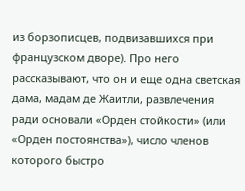из борзописцев, подвизавшихся при французском дворе). Про него рассказывают, что он и еще одна светская дама, мадам де Жаитли, развлечения ради основали «Орден стойкости» (или «Орден постоянства»), число членов которого быстро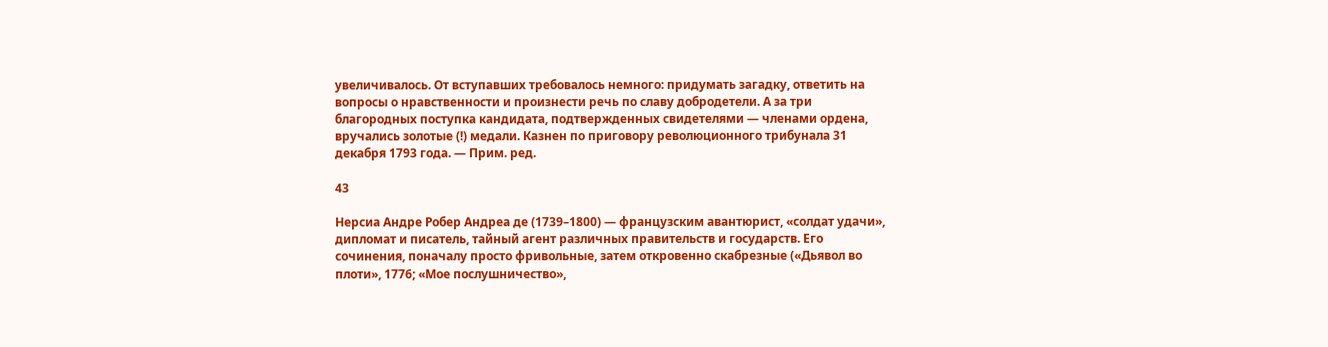увеличивалось. От вступавших требовалось немного: придумать загадку, ответить на вопросы о нравственности и произнести речь по славу добродетели. А за три благородных поступка кандидата, подтвержденных свидетелями — членами ордена, вручались золотые (!) медали. Казнен по приговору революционного трибунала 31 декабря 1793 года. — Прим. ред.

43

Нерсиа Андре Робер Андреа де (1739–1800) — французским авантюрист, «солдат удачи», дипломат и писатель, тайный агент различных правительств и государств. Его сочинения, поначалу просто фривольные, затем откровенно скабрезные («Дьявол во плоти», 1776; «Мое послушничество»,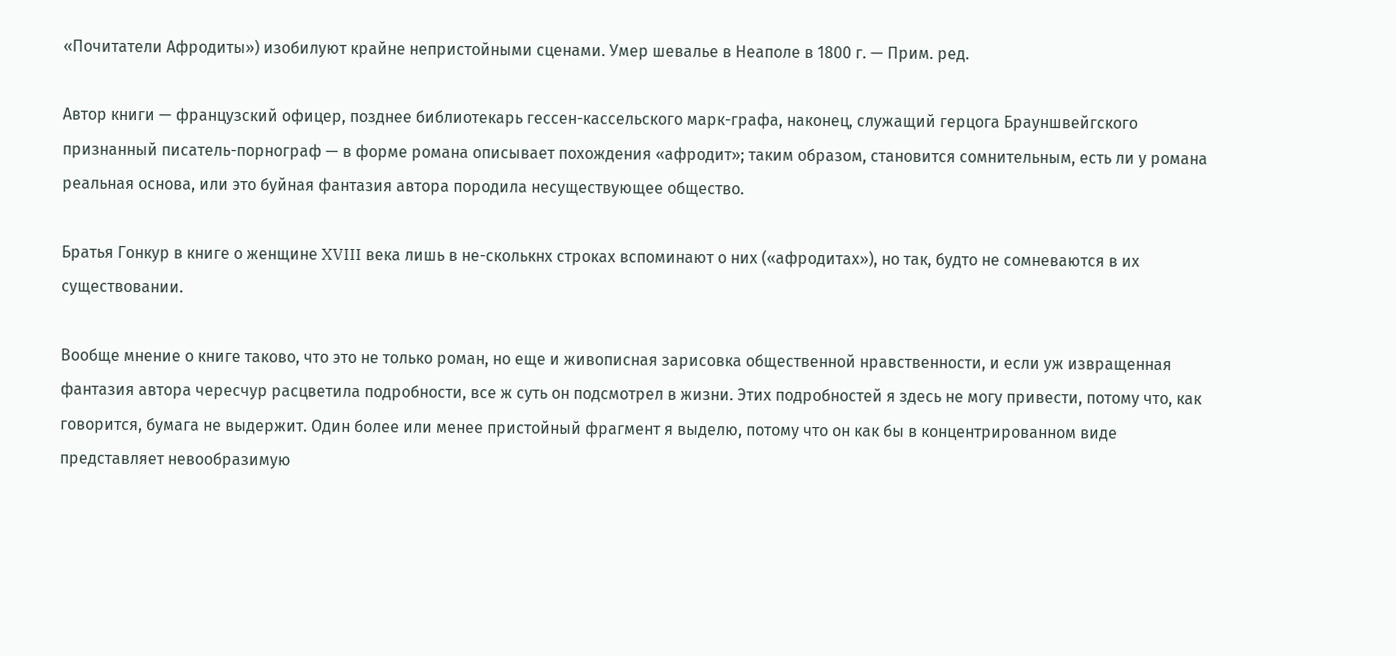«Почитатели Афродиты») изобилуют крайне непристойными сценами. Умер шевалье в Неаполе в 1800 г. — Прим. ред.

Автор книги — французский офицер, позднее библиотекарь гессен-кассельского марк-графа, наконец, служащий герцога Брауншвейгского признанный писатель-порнограф — в форме романа описывает похождения «афродит»; таким образом, становится сомнительным, есть ли у романа реальная основа, или это буйная фантазия автора породила несуществующее общество.

Братья Гонкур в книге о женщине XVIII века лишь в не-сколькнх строках вспоминают о них («афродитах»), но так, будто не сомневаются в их существовании.

Вообще мнение о книге таково, что это не только роман, но еще и живописная зарисовка общественной нравственности, и если уж извращенная фантазия автора чересчур расцветила подробности, все ж суть он подсмотрел в жизни. Этих подробностей я здесь не могу привести, потому что, как говорится, бумага не выдержит. Один более или менее пристойный фрагмент я выделю, потому что он как бы в концентрированном виде представляет невообразимую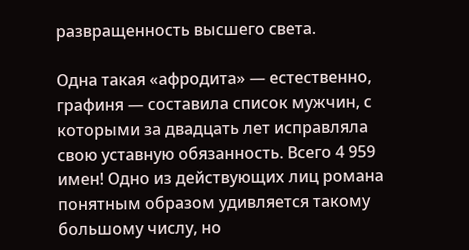развращенность высшего света.

Одна такая «афродита» — естественно, графиня — составила список мужчин, с которыми за двадцать лет исправляла свою уставную обязанность. Всего 4 959 имен! Одно из действующих лиц романа понятным образом удивляется такому большому числу, но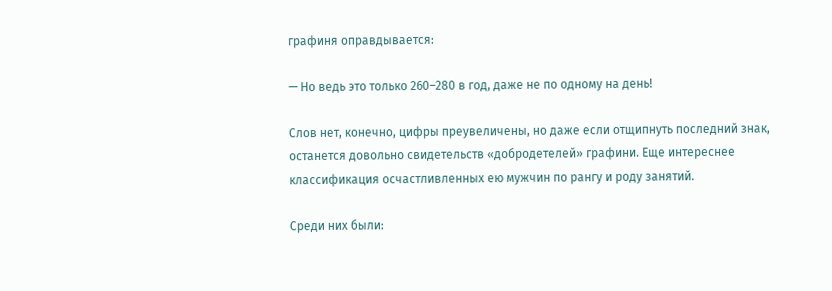графиня оправдывается:

— Но ведь это только 260–280 в год, даже не по одному на день!

Слов нет, конечно, цифры преувеличены, но даже если отщипнуть последний знак, останется довольно свидетельств «добродетелей» графини. Еще интереснее классификация осчастливленных ею мужчин по рангу и роду занятий.

Среди них были: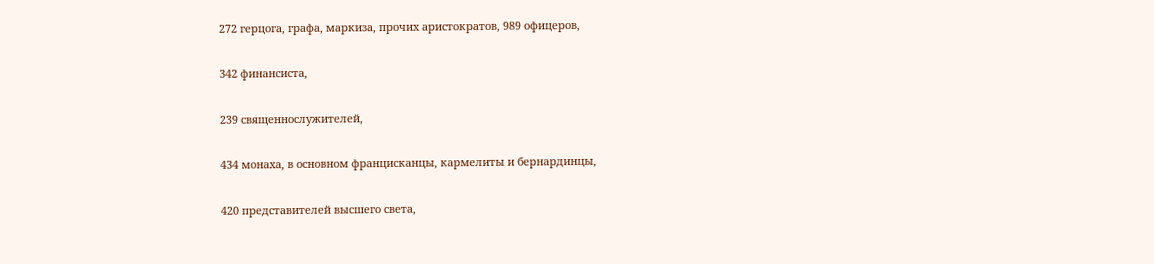272 герцога, графа, маркиза, прочих аристократов, 989 офицеров,

342 финансиста,

239 священнослужителей,

434 монаха, в основном францисканцы, кармелиты и бернардинцы,

420 представителей высшего света,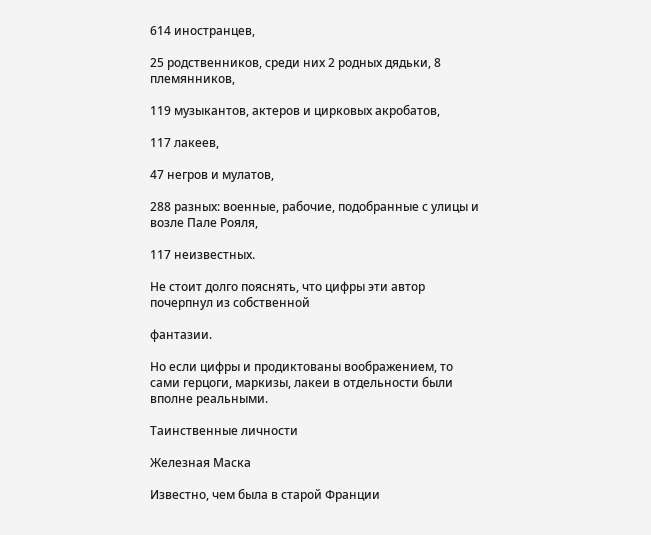614 иностранцев,

25 родственников, среди них 2 родных дядьки, 8 племянников,

119 музыкантов, актеров и цирковых акробатов,

117 лакеев,

47 негров и мулатов,

288 разных: военные, рабочие, подобранные с улицы и возле Пале Рояля,

117 неизвестных.

Не стоит долго пояснять, что цифры эти автор почерпнул из собственной

фантазии.

Но если цифры и продиктованы воображением, то сами герцоги, маркизы, лакеи в отдельности были вполне реальными.

Таинственные личности

Железная Маска

Известно, чем была в старой Франции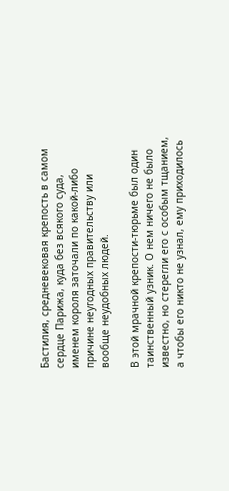Бастилия, средневековая крепость в самом сердце Парижа, куда без всякого суда, именем короля заточали по какой-либо причине неугодных правительству или вообще неудобных людей.

В этой мрачной крепости-тюрьме был один таинственный узник. О нем ничего не было известно, но стерегли его с особым тщанием, а чтобы его никто не узнал, ему приходилось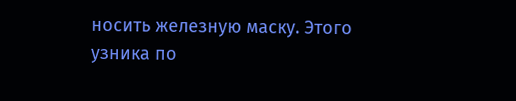носить железную маску. Этого узника по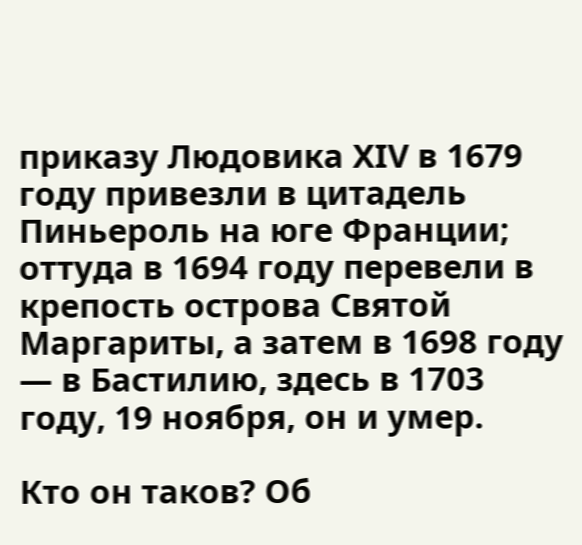приказу Людовика XIV в 1679 году привезли в цитадель Пиньероль на юге Франции; оттуда в 1694 году перевели в крепость острова Святой Маргариты, а затем в 1698 году — в Бастилию, здесь в 1703 году, 19 ноября, он и умер.

Кто он таков? Об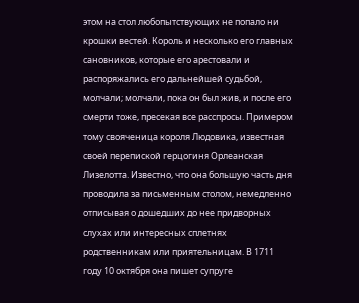этом на стол любопытствующих не попало ни крошки вестей. Король и несколько его главных сановников, которые его арестовали и распоряжались его дальнейшей судьбой, молчали; молчали, пока он был жив, и после его смерти тоже, пресекая все расспросы. Примером тому свояченица короля Людовика, известная своей перепиской герцогиня Орлеанская Лизелотта. Известно, что она большую часть дня проводила за письменным столом, немедленно отписывая о дошедших до нее придворных слухах или интересных сплетнях родственникам или приятельницам. В 1711 году 10 октября она пишет супруге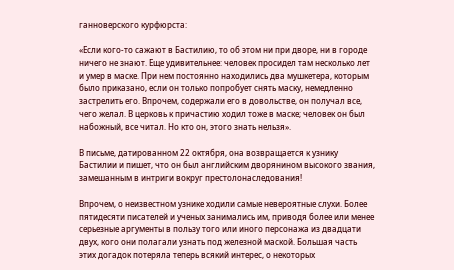ганноверского курфюрста:

«Если кого-то сажают в Бастилию, то об этом ни при дворе, ни в городе ничего не знают. Еще удивительнее: человек просидел там несколько лет и умер в маске. При нем постоянно находились два мушкетера, которым было приказано, если он только попробует снять маску, немедленно застрелить его. Впрочем, содержали его в довольстве, он получал все, чего желал. В церковь к причастию ходил тоже в маске; человек он был набожный, все читал. Но кто он, этого знать нельзя».

В письме, датированном 22 октября, она возвращается к узнику Бастилии и пишет, что он был английским дворянином высокого звания, замешанным в интриги вокруг престолонаследования!

Впрочем, о неизвестном узнике ходили самые невероятные слухи. Более пятидесяти писателей и ученых занимались им, приводя более или менее серьезные аргументы в пользу того или иного персонажа из двадцати двух, кого они полагали узнать под железной маской. Большая часть этих догадок потеряла теперь всякий интерес, о некоторых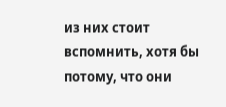из них стоит вспомнить, хотя бы потому, что они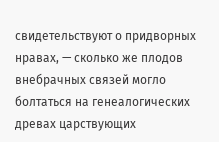свидетельствуют о придворных нравах, — сколько же плодов внебрачных связей могло болтаться на генеалогических древах царствующих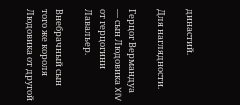династий.

Для наглядности.

Герцог Вермандуа — сын Людовика XIV от герцогини Лавальер.

Внебрачный сын того же короля Людовика от другой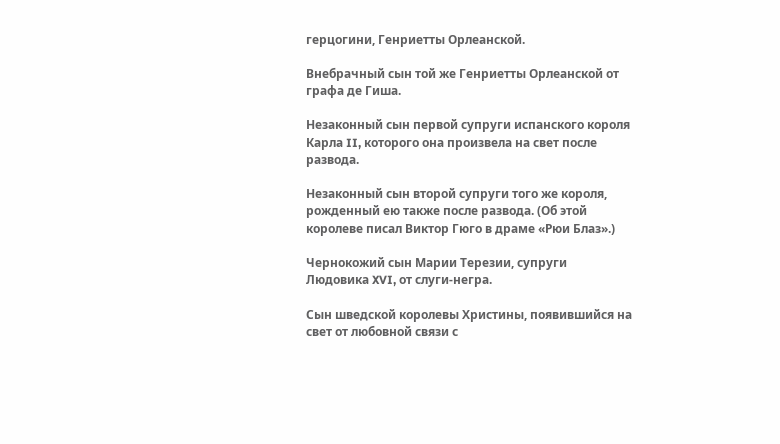герцогини, Генриетты Орлеанской.

Внебрачный сын той же Генриетты Орлеанской от графа де Гиша.

Незаконный сын первой супруги испанского короля Карла II, которого она произвела на свет после развода.

Незаконный сын второй супруги того же короля, рожденный ею также после развода. (Об этой королеве писал Виктор Гюго в драме «Рюи Блаз».)

Чернокожий сын Марии Терезии, супруги Людовика XVI, от слуги-негра.

Сын шведской королевы Христины, появившийся на свет от любовной связи с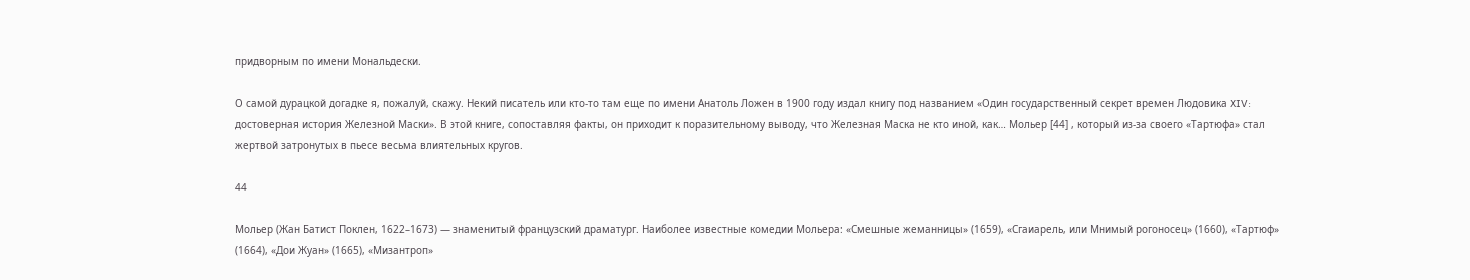придворным по имени Мональдески.

О самой дурацкой догадке я, пожалуй, скажу. Некий писатель или кто-то там еще по имени Анатоль Ложен в 1900 году издал книгу под названием «Один государственный секрет времен Людовика XIV: достоверная история Железной Маски». В этой книге, сопоставляя факты, он приходит к поразительному выводу, что Железная Маска не кто иной, как… Мольер [44] , который из-за своего «Тартюфа» стал жертвой затронутых в пьесе весьма влиятельных кругов.

44

Мольер (Жан Батист Поклен, 1622–1673) — знаменитый французский драматург. Наиболее известные комедии Мольера: «Смешные жеманницы» (1659), «Сгаиарель, или Мнимый рогоносец» (1660), «Тартюф» (1664), «Дои Жуан» (1665), «Мизантроп»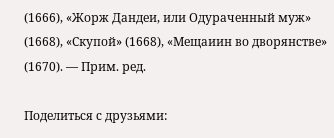(1666), «Жорж Дандеи, или Одураченный муж» (1668), «Скупой» (1668), «Мещаиин во дворянстве» (1670). — Прим. ред.

Поделиться с друзьями: